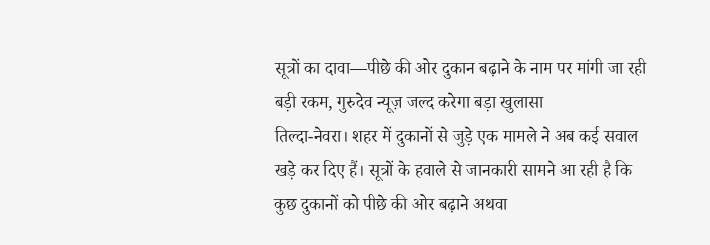सूत्रों का दावा—पीछे की ओर दुकान बढ़ाने के नाम पर मांगी जा रही बड़ी रकम, गुरुदेव न्यूज़ जल्द करेगा बड़ा खुलासा
तिल्दा-नेवरा। शहर में दुकानों से जुड़े एक मामले ने अब कई सवाल खड़े कर दिए हैं। सूत्रों के हवाले से जानकारी सामने आ रही है कि कुछ दुकानों को पीछे की ओर बढ़ाने अथवा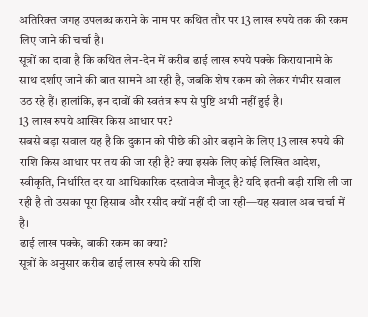अतिरिक्त जगह उपलब्ध कराने के नाम पर कथित तौर पर 13 लाख रुपये तक की रकम लिए जाने की चर्चा है।
सूत्रों का दावा है कि कथित लेन-देन में करीब ढाई लाख रुपये पक्के किरायानामे के साथ दर्शाए जाने की बात सामने आ रही है, जबकि शेष रकम को लेकर गंभीर सवाल उठ रहे हैं। हालांकि, इन दावों की स्वतंत्र रूप से पुष्टि अभी नहीं हुई है।
13 लाख रुपये आखिर किस आधार पर?
सबसे बड़ा सवाल यह है कि दुकान को पीछे की ओर बढ़ाने के लिए 13 लाख रुपये की राशि किस आधार पर तय की जा रही है? क्या इसके लिए कोई लिखित आदेश, स्वीकृति, निर्धारित दर या आधिकारिक दस्तावेज मौजूद है? यदि इतनी बड़ी राशि ली जा रही है तो उसका पूरा हिसाब और रसीद क्यों नहीं दी जा रही—यह सवाल अब चर्चा में है।
ढाई लाख पक्के, बाकी रकम का क्या?
सूत्रों के अनुसार करीब ढाई लाख रुपये की राशि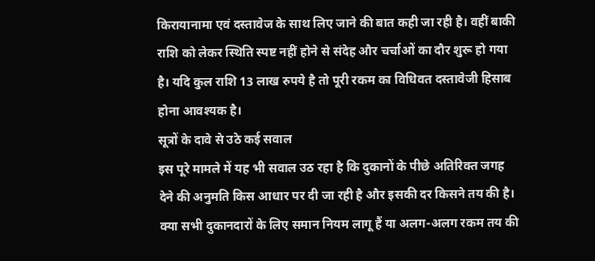किरायानामा एवं दस्तावेज के साथ लिए जाने की बात कही जा रही है। वहीं बाकी राशि को लेकर स्थिति स्पष्ट नहीं होने से संदेह और चर्चाओं का दौर शुरू हो गया है। यदि कुल राशि 13 लाख रुपये है तो पूरी रकम का विधिवत दस्तावेजी हिसाब होना आवश्यक है।
सूत्रों के दावे से उठे कई सवाल
इस पूरे मामले में यह भी सवाल उठ रहा है कि दुकानों के पीछे अतिरिक्त जगह देने की अनुमति किस आधार पर दी जा रही है और इसकी दर किसने तय की है। क्या सभी दुकानदारों के लिए समान नियम लागू हैं या अलग-अलग रकम तय की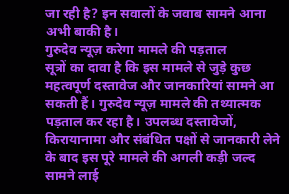जा रही है? इन सवालों के जवाब सामने आना अभी बाकी है।
गुरुदेव न्यूज़ करेगा मामले की पड़ताल
सूत्रों का दावा है कि इस मामले से जुड़े कुछ महत्वपूर्ण दस्तावेज और जानकारियां सामने आ सकती हैं। गुरुदेव न्यूज़ मामले की तथ्यात्मक पड़ताल कर रहा है। उपलब्ध दस्तावेजों, किरायानामा और संबंधित पक्षों से जानकारी लेने के बाद इस पूरे मामले की अगली कड़ी जल्द सामने लाई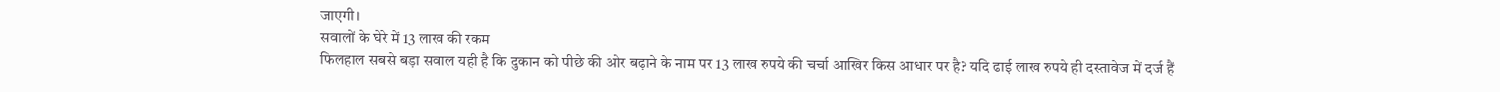जाएगी।
सवालों के घेरे में 13 लाख की रकम
फिलहाल सबसे बड़ा सवाल यही है कि दुकान को पीछे की ओर बढ़ाने के नाम पर 13 लाख रुपये की चर्चा आखिर किस आधार पर है? यदि ढाई लाख रुपये ही दस्तावेज में दर्ज हैं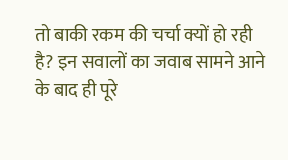तो बाकी रकम की चर्चा क्यों हो रही है? इन सवालों का जवाब सामने आने के बाद ही पूरे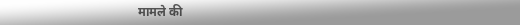मामले की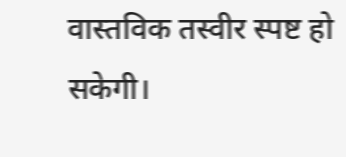वास्तविक तस्वीर स्पष्ट हो सकेगी।